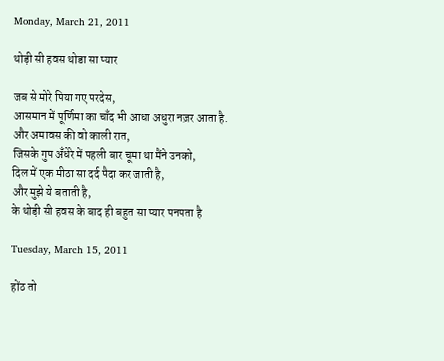Monday, March 21, 2011

थोड़ी सी हवस थोडा सा प्यार

जब से मोरे पिया गए परदेस,
आसमान में पूर्णिमा का चाँद भी आधा अधुरा नज़र आता है.
और अमावस की वो काली रात,
जिसके गुप अँधेरे में पहली बार चूमा था मैंने उनको,
दिल में एक मीठा सा दर्द पैदा कर जाती है,
और मुझे ये बताती है,
के थोड़ी सी हवस के बाद ही बहुत सा प्यार पनपता है

Tuesday, March 15, 2011

होंठ तो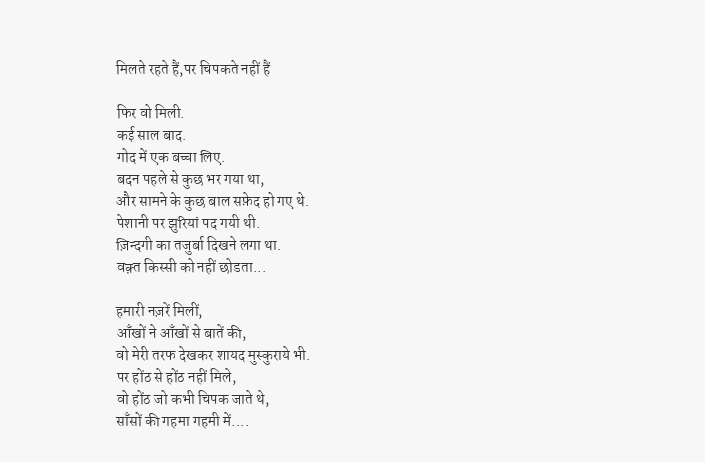मिलते रहते हैं,पर चिपकते नहीं हैं

फिर वो मिली.
कई साल बाद.
गोद में एक बच्चा लिए.
बदन पहले से कुछ भर गया था,
और सामने के कुछ बाल सफ़ेद हो गए थे.
पेशानी पर झुरियां पद गयी थी.
ज़िन्दगी का तजुर्बा दिखने लगा था.
वक़्त किस्सी को नहीं छोडता...

हमारी नज़रें मिलीं,
आँखों ने आँखों से बातें की,
वो मेरी तरफ देखकर शायद मुस्कुराये भी.
पर होंठ से होंठ नहीं मिले,
वो होंठ जो कभी चिपक जाते थे,
साँसों की गहमा गहमी में....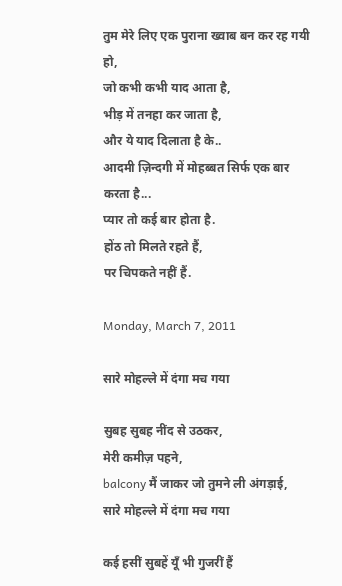तुम मेरे लिए एक पुराना ख्वाब बन कर रह गयी हो,
जो कभी कभी याद आता है,
भीड़ में तनहा कर जाता है,
और ये याद दिलाता है के..
आदमी ज़िन्दगी में मोहब्बत सिर्फ एक बार करता है...
प्यार तो कई बार होता है.
होंठ तो मिलते रहते हैं,
पर चिपकते नहीं हैं.

Monday, March 7, 2011

सारे मोहल्ले में दंगा मच गया

सुबह सुबह नींद से उठकर,
मेरी कमीज़ पहने,
balcony मैं जाकर जो तुमने ली अंगड़ाई,
सारे मोहल्ले में दंगा मच गया

कई हसीं सुबहें यूँ भी गुजरीं हैं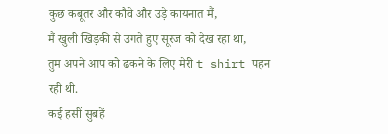कुछ कबूतर और कौवे और उड़े कायनात मैं,
मैं खुली खिड़की से उगते हुए सूरज को देख रहा था,
तुम अपने आप को ढकने के लिए मेरी t shirt पहन रही थी.
कई हसीं सुबहें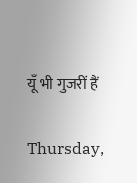यूँ भी गुजरीं हैं

Thursday,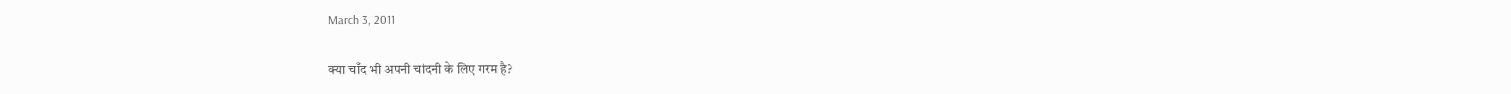March 3, 2011

क्या चाँद भी अपनी चांदनी के लिए गरम है?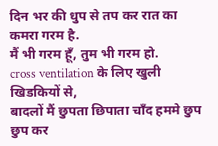दिन भर की धुप से तप कर रात का कमरा गरम है.
मैं भी गरम हूँ, तुम भी गरम हो.
cross ventilation के लिए खुली खिडकियों से,
बादलों मैं छुपता छिपाता चाँद हममे छुप छुप कर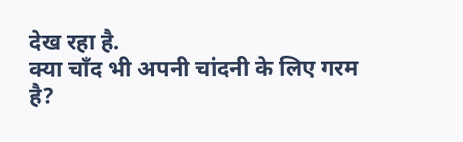देख रहा है.
क्या चाँद भी अपनी चांदनी के लिए गरम है?